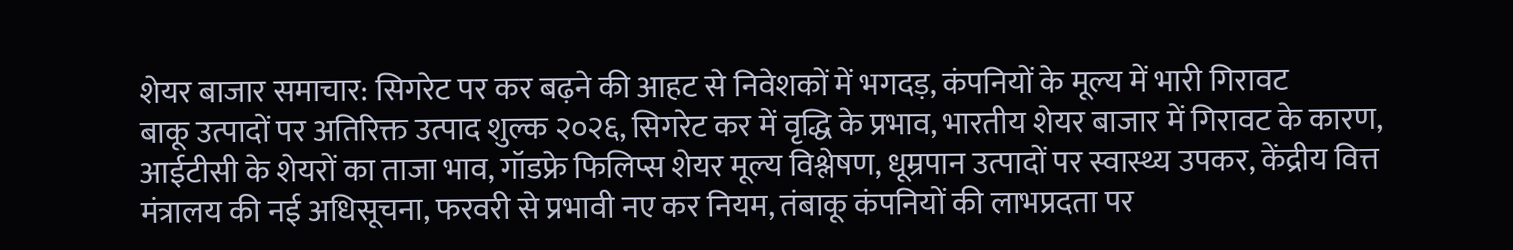शेयर बाजार समाचार: सिगरेट पर कर बढ़ने की आहट से निवेशकों में भगदड़, कंपनियों के मूल्य में भारी गिरावट
बाकू उत्पादों पर अतिरिक्त उत्पाद शुल्क २०२६, सिगरेट कर में वृद्धि के प्रभाव, भारतीय शेयर बाजार में गिरावट के कारण, आईटीसी के शेयरों का ताजा भाव, गॉडफ्रे फिलिप्स शेयर मूल्य विश्लेषण, धूम्रपान उत्पादों पर स्वास्थ्य उपकर, केंद्रीय वित्त मंत्रालय की नई अधिसूचना, फरवरी से प्रभावी नए कर नियम, तंबाकू कंपनियों की लाभप्रदता पर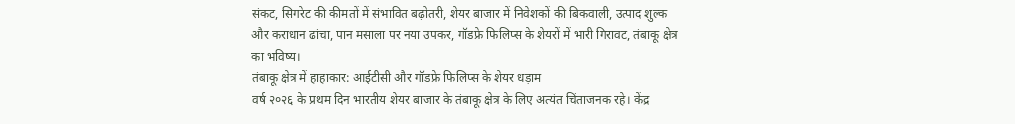संकट, सिगरेट की कीमतों में संभावित बढ़ोतरी, शेयर बाजार में निवेशकों की बिकवाली, उत्पाद शुल्क और कराधान ढांचा, पान मसाला पर नया उपकर, गॉडफ्रे फिलिप्स के शेयरों में भारी गिरावट, तंबाकू क्षेत्र का भविष्य।
तंबाकू क्षेत्र में हाहाकार: आईटीसी और गॉडफ्रे फिलिप्स के शेयर धड़ाम
वर्ष २०२६ के प्रथम दिन भारतीय शेयर बाजार के तंबाकू क्षेत्र के लिए अत्यंत चिंताजनक रहे। केंद्र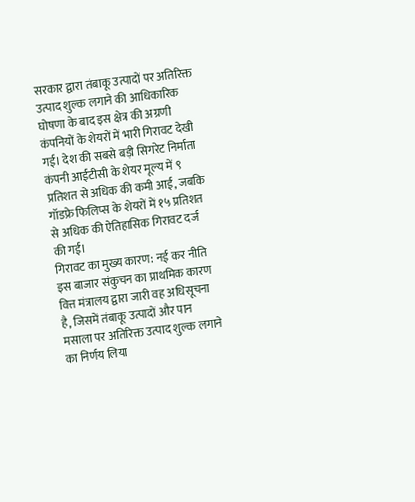सरकार द्वारा तंबाकू उत्पादों पर अतिरिक्त उत्पाद शुल्क लगाने की आधिकारिक घोषणा के बाद इस क्षेत्र की अग्रणी कंपनियों के शेयरों में भारी गिरावट देखी गई। देश की सबसे बड़ी सिगरेट निर्माता कंपनी आईटीसी के शेयर मूल्य में ९ प्रतिशत से अधिक की कमी आई, जबकि गॉडफ्रे फिलिप्स के शेयरों में १५ प्रतिशत से अधिक की ऐतिहासिक गिरावट दर्ज की गई।
गिरावट का मुख्य कारण: नई कर नीति
इस बाजार संकुचन का प्राथमिक कारण वित्त मंत्रालय द्वारा जारी वह अधिसूचना है, जिसमें तंबाकू उत्पादों और पान मसाला पर अतिरिक्त उत्पाद शुल्क लगाने का निर्णय लिया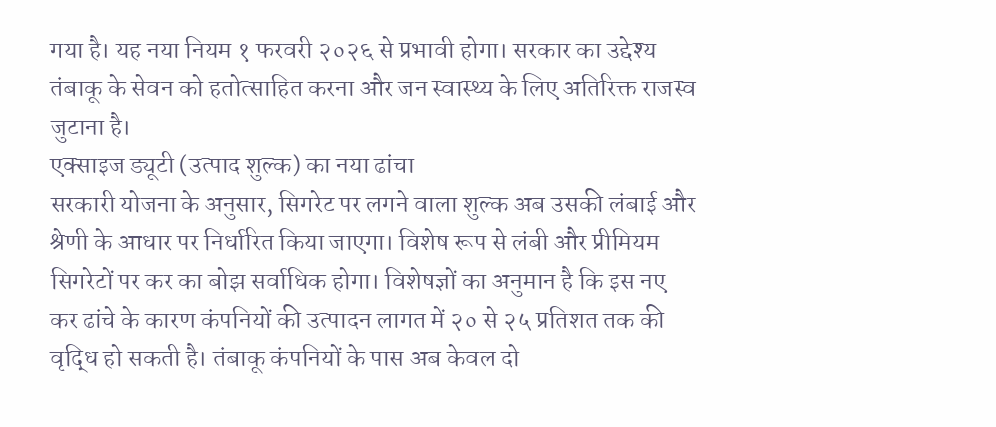गया है। यह नया नियम १ फरवरी २०२६ से प्रभावी होगा। सरकार का उद्देश्य तंबाकू के सेवन को हतोत्साहित करना और जन स्वास्थ्य के लिए अतिरिक्त राजस्व जुटाना है।
एक्साइज ड्यूटी (उत्पाद शुल्क) का नया ढांचा
सरकारी योजना के अनुसार, सिगरेट पर लगने वाला शुल्क अब उसकी लंबाई और श्रेणी के आधार पर निर्धारित किया जाएगा। विशेष रूप से लंबी और प्रीमियम सिगरेटों पर कर का बोझ सर्वाधिक होगा। विशेषज्ञों का अनुमान है कि इस नए कर ढांचे के कारण कंपनियों की उत्पादन लागत में २० से २५ प्रतिशत तक की वृद्धि हो सकती है। तंबाकू कंपनियों के पास अब केवल दो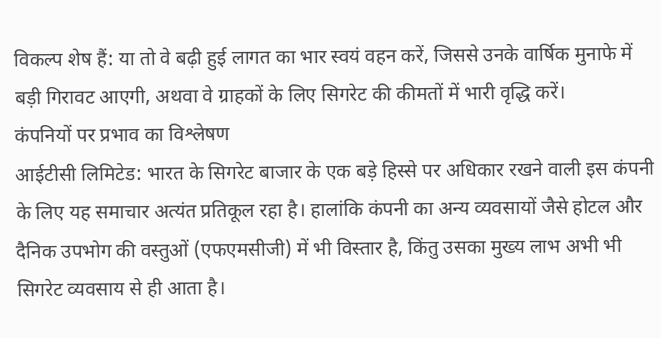विकल्प शेष हैं: या तो वे बढ़ी हुई लागत का भार स्वयं वहन करें, जिससे उनके वार्षिक मुनाफे में बड़ी गिरावट आएगी, अथवा वे ग्राहकों के लिए सिगरेट की कीमतों में भारी वृद्धि करें।
कंपनियों पर प्रभाव का विश्लेषण
आईटीसी लिमिटेड: भारत के सिगरेट बाजार के एक बड़े हिस्से पर अधिकार रखने वाली इस कंपनी के लिए यह समाचार अत्यंत प्रतिकूल रहा है। हालांकि कंपनी का अन्य व्यवसायों जैसे होटल और दैनिक उपभोग की वस्तुओं (एफएमसीजी) में भी विस्तार है, किंतु उसका मुख्य लाभ अभी भी सिगरेट व्यवसाय से ही आता है।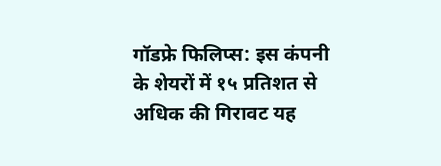गॉडफ्रे फिलिप्स: इस कंपनी के शेयरों में १५ प्रतिशत से अधिक की गिरावट यह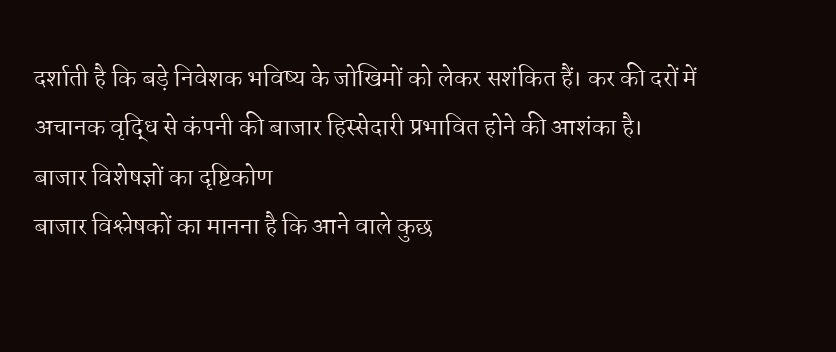दर्शाती है कि बड़े निवेशक भविष्य के जोखिमों को लेकर सशंकित हैं। कर की दरों में अचानक वृद्धि से कंपनी की बाजार हिस्सेदारी प्रभावित होने की आशंका है।
बाजार विशेषज्ञों का दृष्टिकोण
बाजार विश्लेषकों का मानना है कि आने वाले कुछ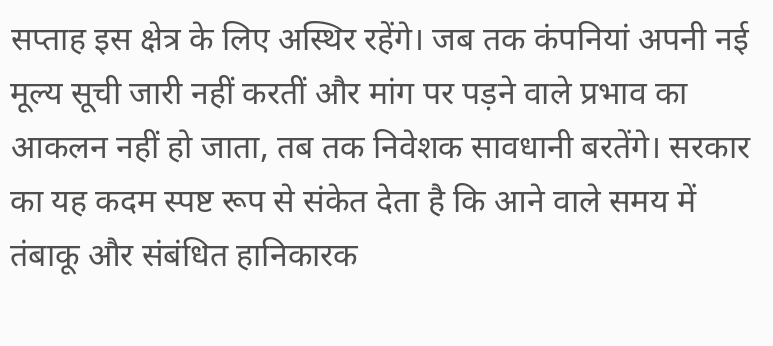सप्ताह इस क्षेत्र के लिए अस्थिर रहेंगे। जब तक कंपनियां अपनी नई मूल्य सूची जारी नहीं करतीं और मांग पर पड़ने वाले प्रभाव का आकलन नहीं हो जाता, तब तक निवेशक सावधानी बरतेंगे। सरकार का यह कदम स्पष्ट रूप से संकेत देता है कि आने वाले समय में तंबाकू और संबंधित हानिकारक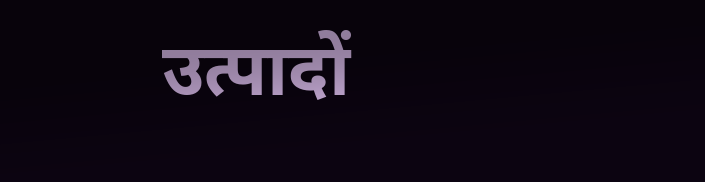उत्पादों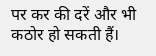पर कर की दरें और भी कठोर हो सकती हैं।